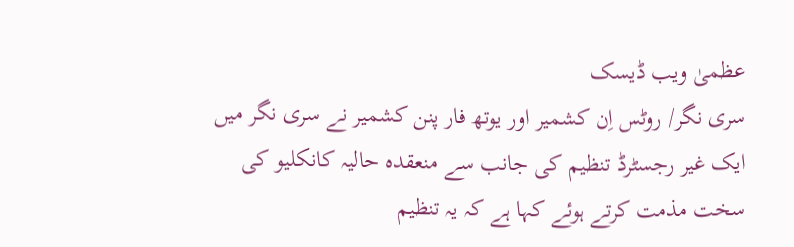عظمیٰ ویب ڈیسک
سری نگر/ روٹس اِن کشمیر اور یوتھ فار پنن کشمیر نے سری نگر میں ایک غیر رجسٹرڈ تنظیم کی جانب سے منعقدہ حالیہ کانکلیو کی سخت مذمت کرتے ہوئے کہا ہے کہ یہ تنظیم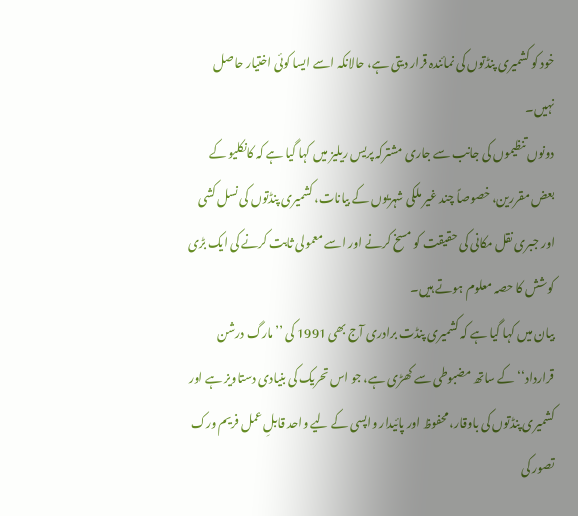خود کو کشمیری پنڈتوں کی نمائندہ قرار دیتی ہے، حالانکہ اسے ایسا کوئی اختیار حاصل نہیں۔
دونوں تنظیموں کی جانب سے جاری مشترکہ پریس ریلیز میں کہا گیا ہے کہ کانکلیو کے بعض مقررین، خصوصاً چند غیر ملکی شہریوں کے بیانات، کشمیری پنڈتوں کی نسل کشی اور جبری نقل مکانی کی حقیقت کو مسخ کرنے اور اسے معمولی ثابت کرنے کی ایک بڑی کوشش کا حصہ معلوم ہوتے ہیں۔
بیان میں کہا گیا ہے کہ کشمیری پنڈت برادری آج بھی 1991 کی ’’مارگ درشن قرارداد‘‘ کے ساتھ مضبوطی سے کھڑی ہے، جو اس تحریک کی بنیادی دستاویز ہے اور کشمیری پنڈتوں کی باوقار، محفوظ اور پائیدار واپسی کے لیے واحد قابلِ عمل فریم ورک تصور کی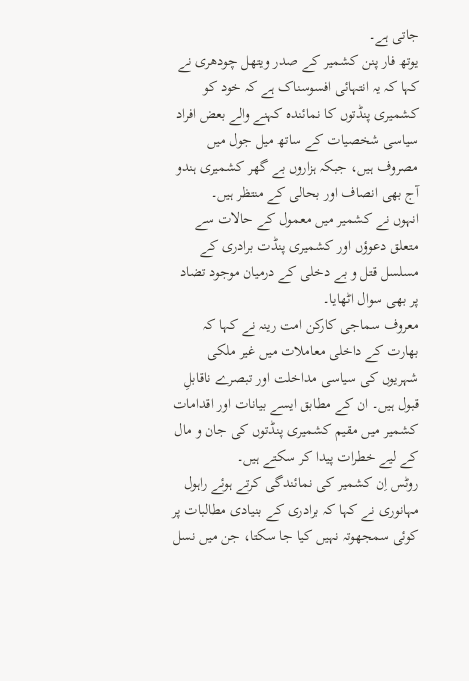جاتی ہے۔
یوتھ فار پنن کشمیر کے صدر ویتھل چودھری نے کہا کہ یہ انتہائی افسوسناک ہے کہ خود کو کشمیری پنڈتوں کا نمائندہ کہنے والے بعض افراد سیاسی شخصیات کے ساتھ میل جول میں مصروف ہیں، جبکہ ہزاروں بے گھر کشمیری ہندو آج بھی انصاف اور بحالی کے منتظر ہیں۔
انہوں نے کشمیر میں معمول کے حالات سے متعلق دعوؤں اور کشمیری پنڈت برادری کے مسلسل قتل و بے دخلی کے درمیان موجود تضاد پر بھی سوال اٹھایا۔
معروف سماجی کارکن امت رینہ نے کہا کہ بھارت کے داخلی معاملات میں غیر ملکی شہریوں کی سیاسی مداخلت اور تبصرے ناقابلِ قبول ہیں۔ ان کے مطابق ایسے بیانات اور اقدامات کشمیر میں مقیم کشمیری پنڈتوں کی جان و مال کے لیے خطرات پیدا کر سکتے ہیں۔
روٹس اِن کشمیر کی نمائندگی کرتے ہوئے راہول مہانوری نے کہا کہ برادری کے بنیادی مطالبات پر کوئی سمجھوتہ نہیں کیا جا سکتا، جن میں نسل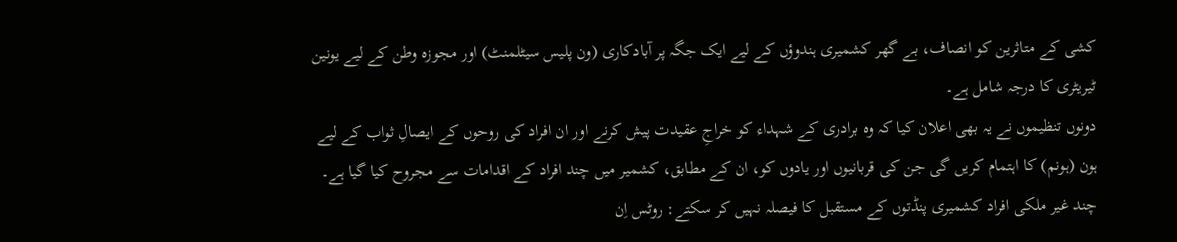کشی کے متاثرین کو انصاف، بے گھر کشمیری ہندوؤں کے لیے ایک جگہ پر آبادکاری (ون پلیس سیٹلمنٹ) اور مجوزہ وطن کے لیے یونین ٹیریٹری کا درجہ شامل ہے۔
دونوں تنظیموں نے یہ بھی اعلان کیا کہ وہ برادری کے شہداء کو خراجِ عقیدت پیش کرنے اور ان افراد کی روحوں کے ایصالِ ثواب کے لیے ہون (ہونم) کا اہتمام کریں گی جن کی قربانیوں اور یادوں کو، ان کے مطابق، کشمیر میں چند افراد کے اقدامات سے مجروح کیا گیا ہے۔
چند غیر ملکی افراد کشمیری پنڈتوں کے مستقبل کا فیصلہ نہیں کر سکتے: روٹس اِن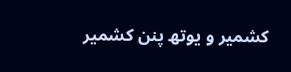کشمیر و یوتھ پنن کشمیر